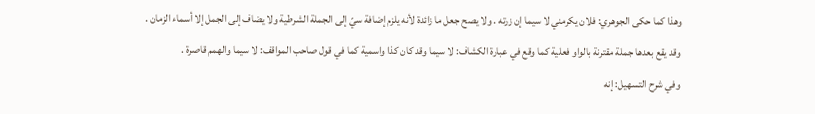وهذا كما حكى الجوهري: فلان يكرمني لا سيما إن زرته . ولا يصح جعل ما زائدة لأنه يلزم إضافة سيّ إلى الجملة الشرطية ولا يضاف إلى الجمل إلا أسماء الزمان .
وقد يقع بعدها جملة مقترنة بالواو فعلية كما وقع في عبارة الكشاف: لا سيما وقد كان كذا واسمية كما في قول صاحب المواقف: لا سيما والهمم قاصرة .
وفي شرح التسهيل: إنه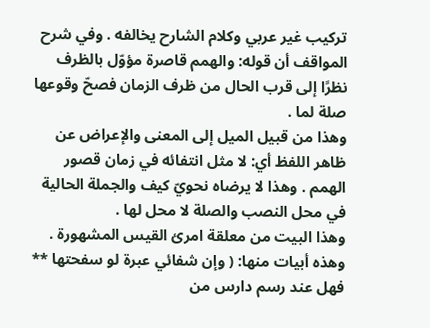تركيب غير عربي وكلام الشارح يخالفه . وفي شرح المواقف أن قوله: والهمم قاصرة مؤوّل بالظرف نظرًا إلى قرب الحال من ظرف الزمان فصحّ وقوعها صلة لما .
وهذا من قبيل الميل إلى المعنى والإعراض عن ظاهر اللفظ أي: لا مثل انتفائه في زمان قصور الهمم . وهذا لا يرضاه نحويّ كيف والجملة الحالية في محل النصب والصلة لا محل لها .
وهذا البيت من معلقة امرئ القيس المشهورة . وهذه أبيات منها: ( وإن شفائي عبرة لو سفحتها ** فهل عند رسم دارس من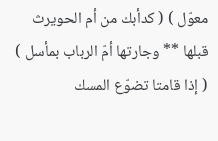معوّل ) ( كدأبك من أم الحويرث قبلها ** وجارتها أمّ الرباب بمأسل ) ( إذا قامتا تضوّع المسك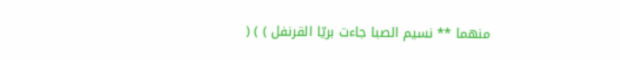منهما ** نسيم الصبا جاءت بريّا القرنفل ) ) (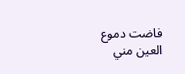فاضت دموع العين مني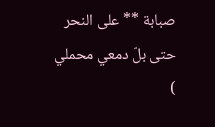صبابة ** على النحر حتى بلّ دمعي محملي )